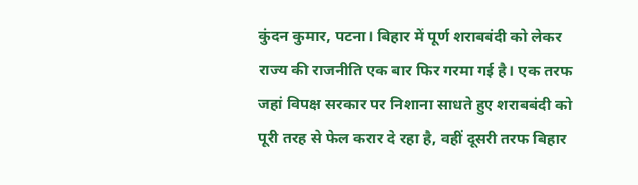कुंदन कुमार, पटना। बिहार में पूर्ण शराबबंदी को लेकर राज्य की राजनीति एक बार फिर गरमा गई है। एक तरफ जहां विपक्ष सरकार पर निशाना साधते हुए शराबबंदी को पूरी तरह से फेल करार दे रहा है, वहीं दूसरी तरफ बिहार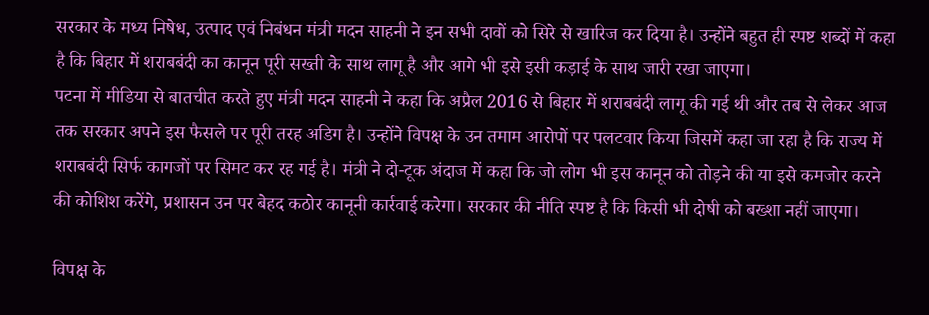सरकार के मध्य निषेध, उत्पाद एवं निबंधन मंत्री मदन साहनी ने इन सभी दावों को सिरे से खारिज कर दिया है। उन्होंने बहुत ही स्पष्ट शब्दों में कहा है कि बिहार में शराबबंदी का कानून पूरी सख्ती के साथ लागू है और आगे भी इसे इसी कड़ाई के साथ जारी रखा जाएगा।
पटना में मीडिया से बातचीत करते हुए मंत्री मदन साहनी ने कहा कि अप्रैल 2016 से बिहार में शराबबंदी लागू की गई थी और तब से लेकर आज तक सरकार अपने इस फैसले पर पूरी तरह अडिग है। उन्होंने विपक्ष के उन तमाम आरोपों पर पलटवार किया जिसमें कहा जा रहा है कि राज्य में शराबबंदी सिर्फ कागजों पर सिमट कर रह गई है। मंत्री ने दो-टूक अंदाज में कहा कि जो लोग भी इस कानून को तोड़ने की या इसे कमजोर करने की कोशिश करेंगे, प्रशासन उन पर बेहद कठोर कानूनी कार्रवाई करेगा। सरकार की नीति स्पष्ट है कि किसी भी दोषी को बख्शा नहीं जाएगा।

विपक्ष के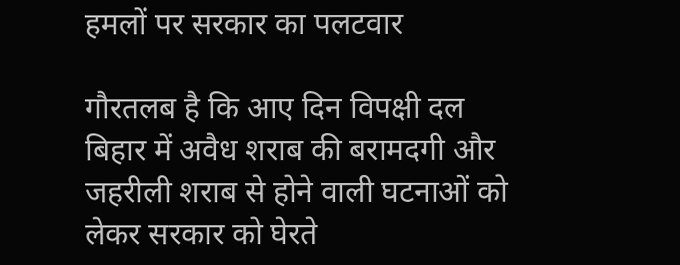हमलों पर सरकार का पलटवार

गौरतलब है कि आए दिन विपक्षी दल बिहार में अवैध शराब की बरामदगी और जहरीली शराब से होने वाली घटनाओं को लेकर सरकार को घेरते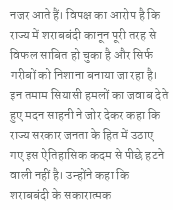नजर आते हैं। विपक्ष का आरोप है कि राज्य में शराबबंदी कानून पूरी तरह से विफल साबित हो चुका है और सिर्फ गरीबों को निशाना बनाया जा रहा है।
इन तमाम सियासी हमलों का जवाब देते हुए मदन साहनी ने जोर देकर कहा कि राज्य सरकार जनता के हित में उठाए गए इस ऐतिहासिक कदम से पीछे हटने वाली नहीं है। उन्होंने कहा कि शराबबंदी के सकारात्मक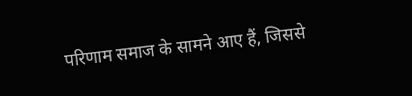परिणाम समाज के सामने आए हैं, जिससे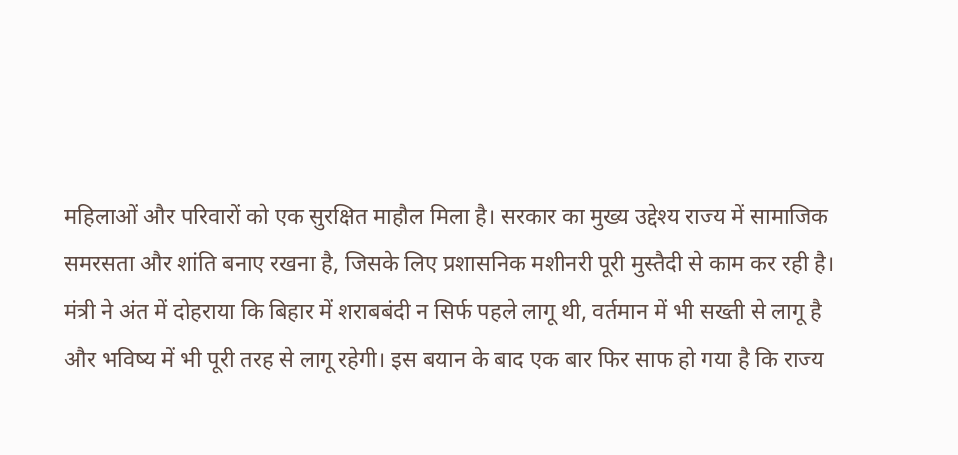महिलाओं और परिवारों को एक सुरक्षित माहौल मिला है। सरकार का मुख्य उद्देश्य राज्य में सामाजिक समरसता और शांति बनाए रखना है, जिसके लिए प्रशासनिक मशीनरी पूरी मुस्तैदी से काम कर रही है।
मंत्री ने अंत में दोहराया कि बिहार में शराबबंदी न सिर्फ पहले लागू थी, वर्तमान में भी सख्ती से लागू है और भविष्य में भी पूरी तरह से लागू रहेगी। इस बयान के बाद एक बार फिर साफ हो गया है कि राज्य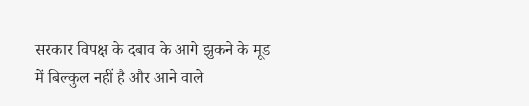सरकार विपक्ष के दबाव के आगे झुकने के मूड में बिल्कुल नहीं है और आने वाले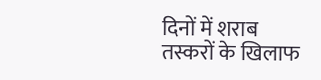दिनों में शराब तस्करों के खिलाफ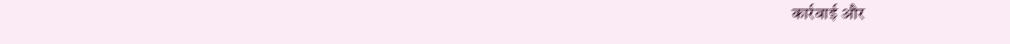कार्रवाई और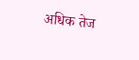अधिक तेज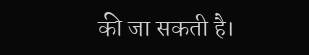की जा सकती है।